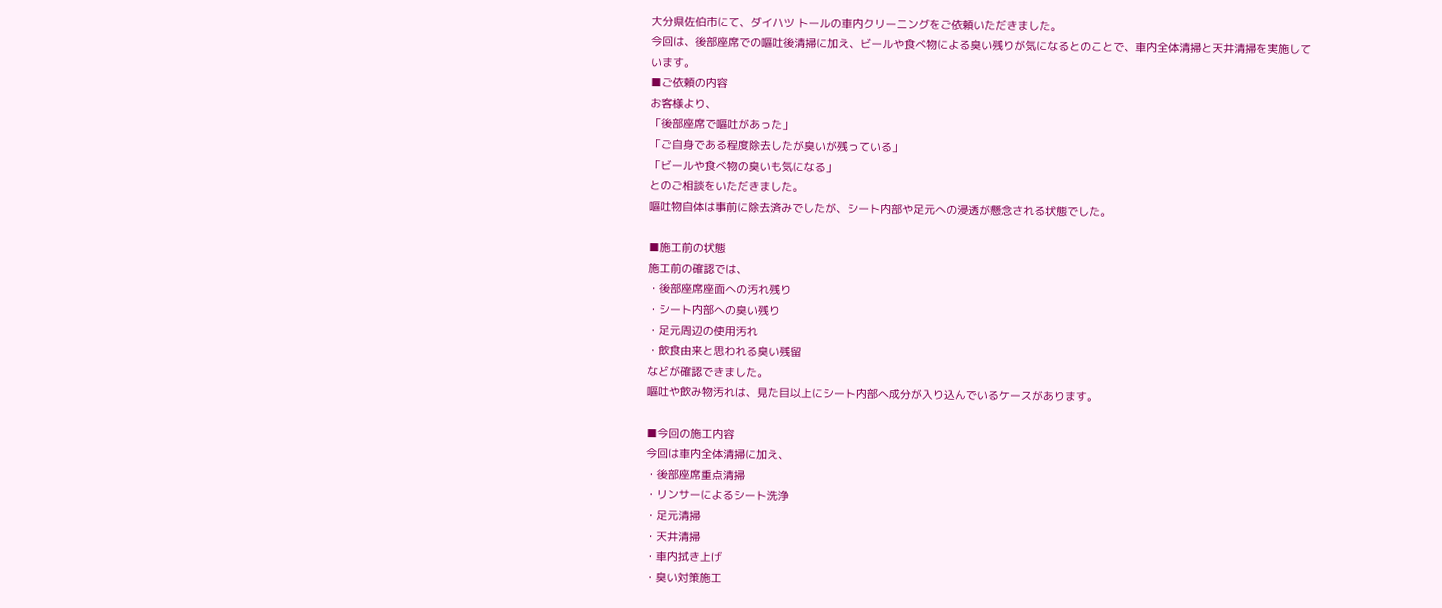大分県佐伯市にて、ダイハツ トールの車内クリーニングをご依頼いただきました。
今回は、後部座席での嘔吐後清掃に加え、ビールや食べ物による臭い残りが気になるとのことで、車内全体清掃と天井清掃を実施しています。
■ご依頼の内容
お客様より、
「後部座席で嘔吐があった」
「ご自身である程度除去したが臭いが残っている」
「ビールや食べ物の臭いも気になる」
とのご相談をいただきました。
嘔吐物自体は事前に除去済みでしたが、シート内部や足元への浸透が懸念される状態でした。

■施工前の状態
施工前の確認では、
・後部座席座面への汚れ残り
・シート内部への臭い残り
・足元周辺の使用汚れ
・飲食由来と思われる臭い残留
などが確認できました。
嘔吐や飲み物汚れは、見た目以上にシート内部へ成分が入り込んでいるケースがあります。

■今回の施工内容
今回は車内全体清掃に加え、
・後部座席重点清掃
・リンサーによるシート洗浄
・足元清掃
・天井清掃
・車内拭き上げ
・臭い対策施工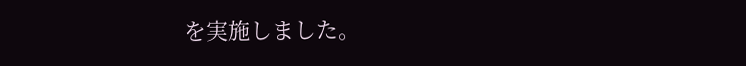を実施しました。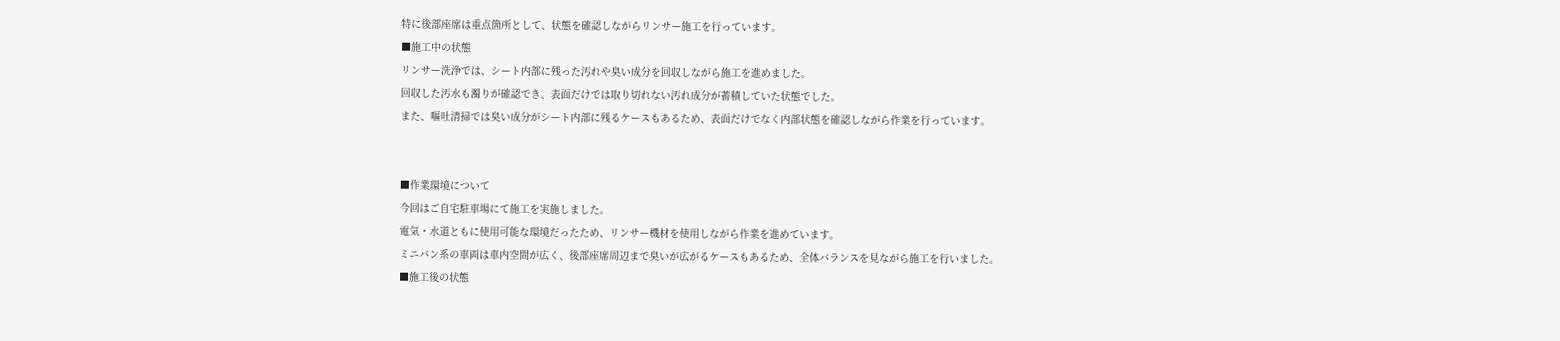特に後部座席は重点箇所として、状態を確認しながらリンサー施工を行っています。
■施工中の状態
リンサー洗浄では、シート内部に残った汚れや臭い成分を回収しながら施工を進めました。
回収した汚水も濁りが確認でき、表面だけでは取り切れない汚れ成分が蓄積していた状態でした。
また、嘔吐清掃では臭い成分がシート内部に残るケースもあるため、表面だけでなく内部状態を確認しながら作業を行っています。


■作業環境について
今回はご自宅駐車場にて施工を実施しました。
電気・水道ともに使用可能な環境だったため、リンサー機材を使用しながら作業を進めています。
ミニバン系の車両は車内空間が広く、後部座席周辺まで臭いが広がるケースもあるため、全体バランスを見ながら施工を行いました。
■施工後の状態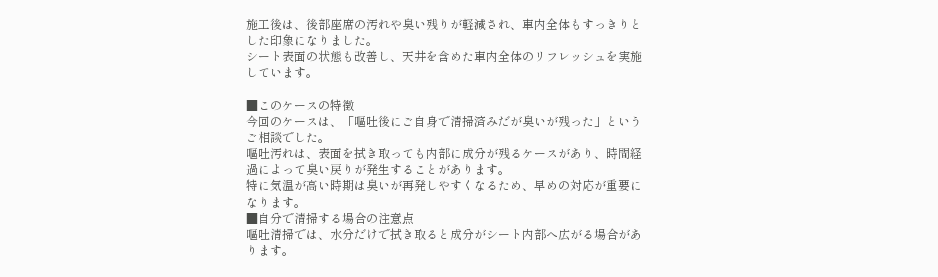施工後は、後部座席の汚れや臭い残りが軽減され、車内全体もすっきりとした印象になりました。
シート表面の状態も改善し、天井を含めた車内全体のリフレッシュを実施しています。

■このケースの特徴
今回のケースは、「嘔吐後にご自身で清掃済みだが臭いが残った」というご相談でした。
嘔吐汚れは、表面を拭き取っても内部に成分が残るケースがあり、時間経過によって臭い戻りが発生することがあります。
特に気温が高い時期は臭いが再発しやすくなるため、早めの対応が重要になります。
■自分で清掃する場合の注意点
嘔吐清掃では、水分だけで拭き取ると成分がシート内部へ広がる場合があります。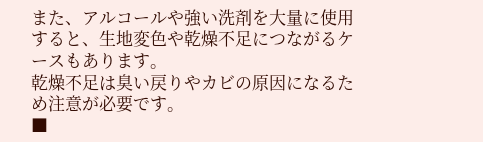また、アルコールや強い洗剤を大量に使用すると、生地変色や乾燥不足につながるケースもあります。
乾燥不足は臭い戻りやカビの原因になるため注意が必要です。
■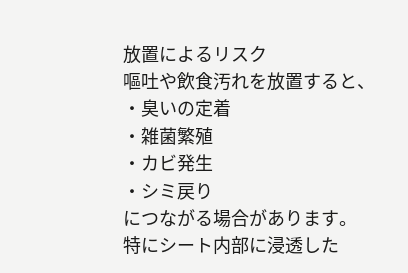放置によるリスク
嘔吐や飲食汚れを放置すると、
・臭いの定着
・雑菌繁殖
・カビ発生
・シミ戻り
につながる場合があります。
特にシート内部に浸透した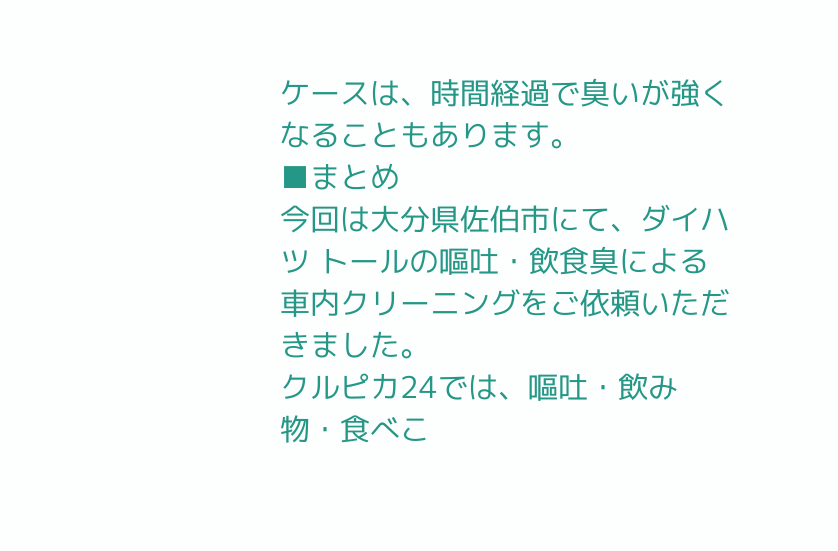ケースは、時間経過で臭いが強くなることもあります。
■まとめ
今回は大分県佐伯市にて、ダイハツ トールの嘔吐・飲食臭による車内クリーニングをご依頼いただきました。
クルピカ24では、嘔吐・飲み物・食べこ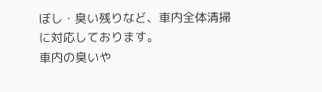ぼし・臭い残りなど、車内全体清掃に対応しております。
車内の臭いや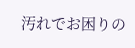汚れでお困りの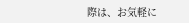際は、お気軽に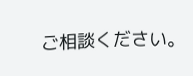ご相談ください。